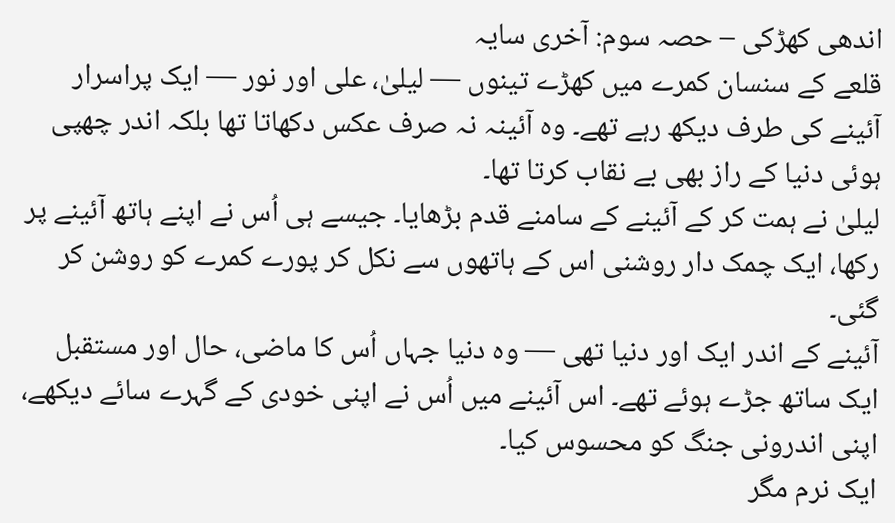اندھی کھڑکی – حصہ سوم: آخری سایہ
قلعے کے سنسان کمرے میں کھڑے تینوں — لیلیٰ، علی اور نور — ایک پراسرار آئینے کی طرف دیکھ رہے تھے۔ وہ آئینہ نہ صرف عکس دکھاتا تھا بلکہ اندر چھپی ہوئی دنیا کے راز بھی بے نقاب کرتا تھا۔
لیلیٰ نے ہمت کر کے آئینے کے سامنے قدم بڑھایا۔ جیسے ہی اُس نے اپنے ہاتھ آئینے پر رکھا، ایک چمک دار روشنی اس کے ہاتھوں سے نکل کر پورے کمرے کو روشن کر گئی۔
آئینے کے اندر ایک اور دنیا تھی — وہ دنیا جہاں اُس کا ماضی، حال اور مستقبل ایک ساتھ جڑے ہوئے تھے۔ اس آئینے میں اُس نے اپنی خودی کے گہرے سائے دیکھے، اپنی اندرونی جنگ کو محسوس کیا۔
ایک نرم مگر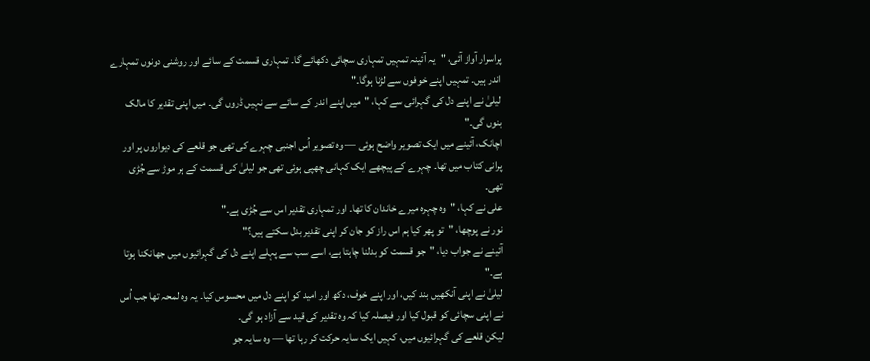پراسرار آواز آئی، "یہ آئینہ تمہیں تمہاری سچائی دکھائے گا۔ تمہاری قسمت کے سائے اور روشنی دونوں تمہارے اندر ہیں۔ تمہیں اپنے خوفوں سے لڑنا ہوگا۔"
لیلیٰ نے اپنے دل کی گہرائی سے کہا، "میں اپنے اندر کے سائے سے نہیں ڈروں گی۔ میں اپنی تقدیر کا مالک بنوں گی۔"
اچانک، آئینے میں ایک تصویر واضح ہوئی — وہ تصویر اُس اجنبی چہرے کی تھی جو قلعے کی دیواروں پر اور پرانی کتاب میں تھا۔ چہرے کے پیچھے ایک کہانی چھپی ہوئی تھی جو لیلیٰ کی قسمت کے ہر موڑ سے جُڑی تھی۔
علی نے کہا، "وہ چہرہ میرے خاندان کا تھا۔ اور تمہاری تقدیر اس سے جُڑی ہے۔"
نور نے پوچھا، "تو پھر کیا ہم اس راز کو جان کر اپنی تقدیر بدل سکتے ہیں؟"
آئینے نے جواب دیا، "جو قسمت کو بدلنا چاہتا ہے، اسے سب سے پہلے اپنے دل کی گہرائیوں میں جھانکنا ہوتا ہے۔"
لیلیٰ نے اپنی آنکھیں بند کیں، اور اپنے خوف، دکھ اور امید کو اپنے دل میں محسوس کیا۔ یہ وہ لمحہ تھا جب اُس نے اپنی سچائی کو قبول کیا اور فیصلہ کیا کہ وہ تقدیر کی قید سے آزاد ہو گی۔
لیکن قلعے کی گہرائیوں میں، کہیں ایک سایہ حرکت کر رہا تھا — وہ سایہ جو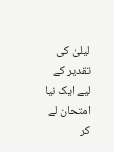لیلیٰ کی تقدیر کے لیے ایک نیا امتحان لے کر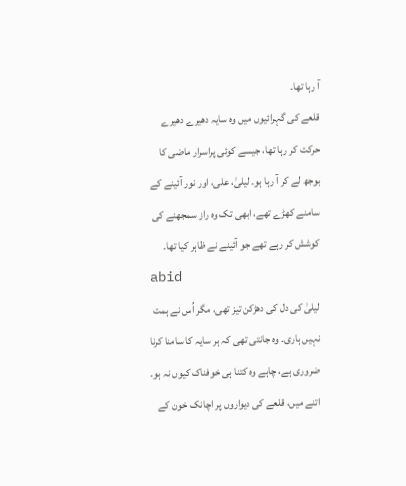آ رہا تھا۔
قلعے کی گہرائیوں میں وہ سایہ دھیرے دھیرے حرکت کر رہا تھا، جیسے کوئی پراسرار ماضی کا بوجھ لے کر آ رہا ہو۔ لیلیٰ، علی، اور نور آئینے کے سامنے کھڑے تھے، ابھی تک وہ راز سمجھنے کی کوشش کر رہے تھے جو آئینے نے ظاہر کیا تھا۔
abid
لیلیٰ کی دل کی دھڑکن تیز تھی، مگر اُس نے ہمت نہیں ہاری۔ وہ جانتی تھی کہ ہر سایہ کا سامنا کرنا ضروری ہے، چاہے وہ کتنا ہی خوفناک کیوں نہ ہو۔
اتنے میں، قلعے کی دیواروں پر اچانک خون کے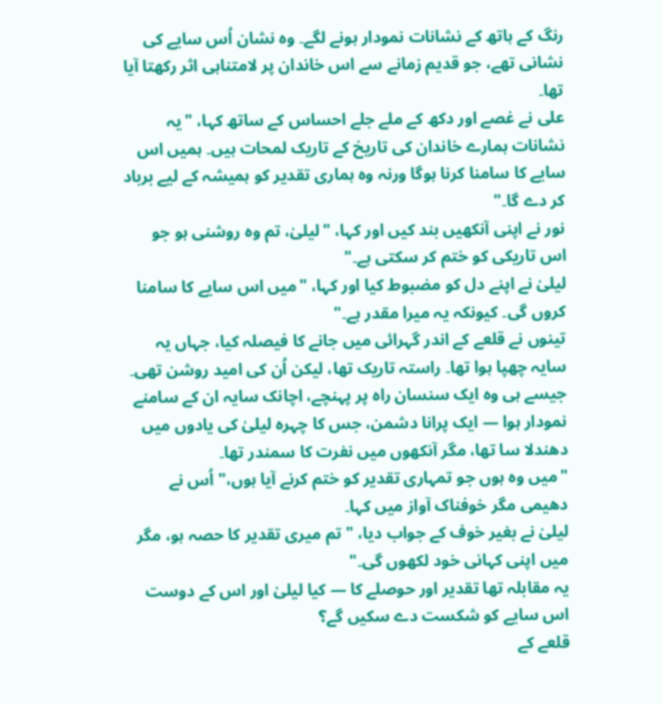رنگ کے ہاتھ کے نشانات نمودار ہونے لگے۔ وہ نشان اُس سایے کی نشانی تھے، جو قدیم زمانے سے اس خاندان پر لامتناہی اثر رکھتا آیا تھا۔
علی نے غصے اور دکھ کے ملے جلے احساس کے ساتھ کہا، "یہ نشانات ہمارے خاندان کی تاریخ کے تاریک لمحات ہیں۔ ہمیں اس سایے کا سامنا کرنا ہوگا ورنہ وہ ہماری تقدیر کو ہمیشہ کے لیے برباد کر دے گا۔"
نور نے اپنی آنکھیں بند کیں اور کہا، "لیلیٰ، تم وہ روشنی ہو جو اس تاریکی کو ختم کر سکتی ہے۔"
لیلیٰ نے اپنے دل کو مضبوط کیا اور کہا، "میں اس سایے کا سامنا کروں گی۔ کیونکہ یہ میرا مقدر ہے۔"
تینوں نے قلعے کے اندر گہرائی میں جانے کا فیصلہ کیا، جہاں یہ سایہ چھپا ہوا تھا۔ راستہ تاریک تھا، لیکن اُن کی امید روشن تھی۔
جیسے ہی وہ ایک سنسان راہ پر پہنچے، اچانک سایہ ان کے سامنے نمودار ہوا — ایک پرانا دشمن، جس کا چہرہ لیلیٰ کی یادوں میں دھندلا سا تھا، مگر آنکھوں میں نفرت کا سمندر تھا۔
"میں وہ ہوں جو تمہاری تقدیر کو ختم کرنے آیا ہوں،" اُس نے دھیمی مگر خوفناک آواز میں کہا۔
لیلیٰ نے بغیر خوف کے جواب دیا، "تم میری تقدیر کا حصہ ہو، مگر میں اپنی کہانی خود لکھوں گی۔"
یہ مقابلہ تھا تقدیر اور حوصلے کا — کیا لیلیٰ اور اس کے دوست اس سایے کو شکست دے سکیں گے؟
قلعے کے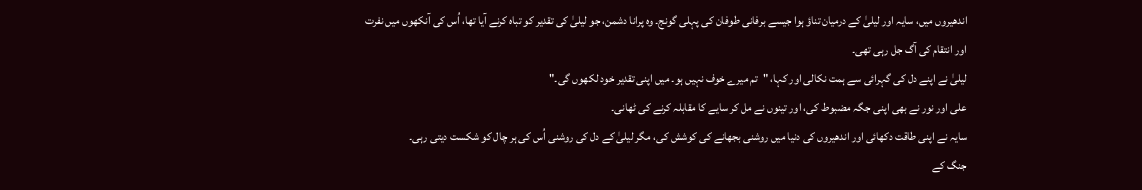اندھیروں میں، سایہ اور لیلیٰ کے درمیان تناؤ ہوا جیسے برفانی طوفان کی پہلی گونج۔ وہ پرانا دشمن، جو لیلیٰ کی تقدیر کو تباہ کرنے آیا تھا، اُس کی آنکھوں میں نفرت اور انتقام کی آگ جل رہی تھی۔
لیلیٰ نے اپنے دل کی گہرائی سے ہمت نکالی اور کہا، "تم میرے خوف نہیں ہو۔ میں اپنی تقدیر خود لکھوں گی۔"
علی اور نور نے بھی اپنی جگہ مضبوط کی، اور تینوں نے مل کر سایے کا مقابلہ کرنے کی ٹھانی۔
سایہ نے اپنی طاقت دکھائی اور اندھیروں کی دنیا میں روشنی بجھانے کی کوشش کی، مگر لیلیٰ کے دل کی روشنی اُس کی ہر چال کو شکست دیتی رہی۔
جنگ کے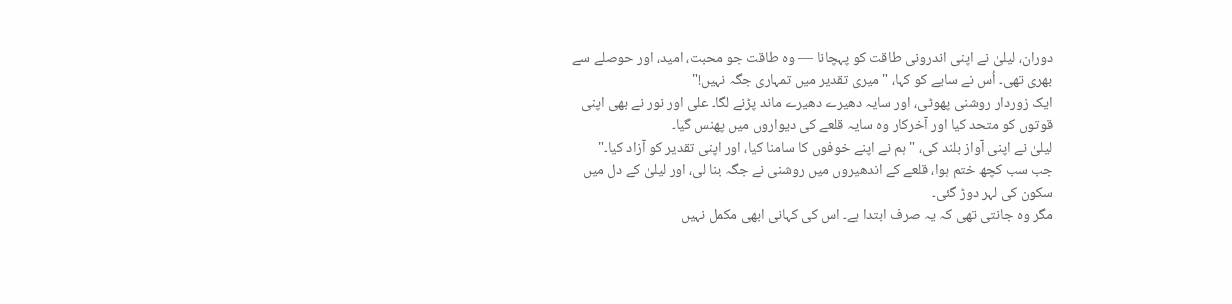دوران، لیلیٰ نے اپنی اندرونی طاقت کو پہچانا — وہ طاقت جو محبت، امید، اور حوصلے سے بھری تھی۔ اُس نے سایے کو کہا، "میری تقدیر میں تمہاری جگہ نہیں!"
ایک زوردار روشنی پھوٹی، اور سایہ دھیرے دھیرے ماند پڑنے لگا۔ علی اور نور نے بھی اپنی قوتوں کو متحد کیا اور آخرکار وہ سایہ قلعے کی دیواروں میں پھنس گیا۔
لیلیٰ نے اپنی آواز بلند کی، "ہم نے اپنے خوفوں کا سامنا کیا، اور اپنی تقدیر کو آزاد کیا۔"
جب سب کچھ ختم ہوا، قلعے کے اندھیروں میں روشنی نے جگہ بنا لی، اور لیلیٰ کے دل میں سکون کی لہر دوڑ گئی۔
مگر وہ جانتی تھی کہ یہ صرف ابتدا ہے۔ اس کی کہانی ابھی مکمل نہیں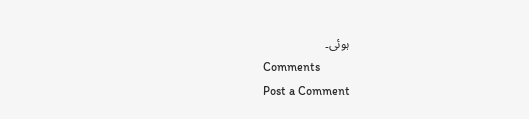ہوئی۔
Comments
Post a Comment